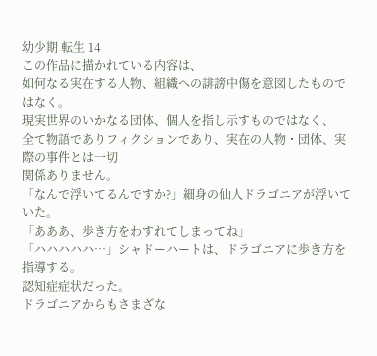幼少期 転生 14
この作品に描かれている内容は、
如何なる実在する人物、組織への誹謗中傷を意図したものではなく。
現実世界のいかなる団体、個人を指し示すものではなく、
全て物語でありフィクションであり、実在の人物・団体、実際の事件とは一切
関係ありません。
「なんで浮いてるんですか?」細身の仙人ドラゴニアが浮いていた。
「あああ、歩き方をわすれてしまってね」
「ハハハハハ…」シャドーハートは、ドラゴニアに歩き方を指導する。
認知症症状だった。
ドラゴニアからもさまざな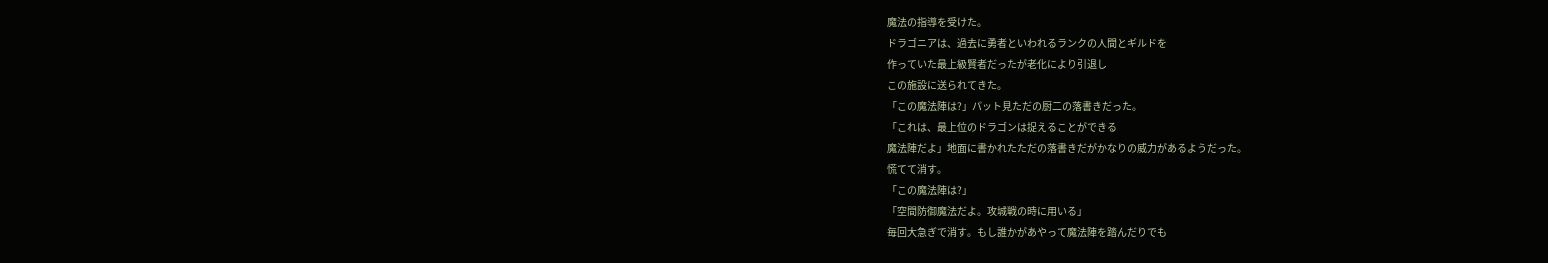魔法の指導を受けた。
ドラゴニアは、過去に勇者といわれるランクの人間とギルドを
作っていた最上級賢者だったが老化により引退し
この施設に送られてきた。
「この魔法陣は?」パット見ただの厨二の落書きだった。
「これは、最上位のドラゴンは捉えることができる
魔法陣だよ」地面に書かれたただの落書きだがかなりの威力があるようだった。
慌てて消す。
「この魔法陣は?」
「空間防御魔法だよ。攻城戦の時に用いる」
毎回大急ぎで消す。もし誰かがあやって魔法陣を踏んだりでも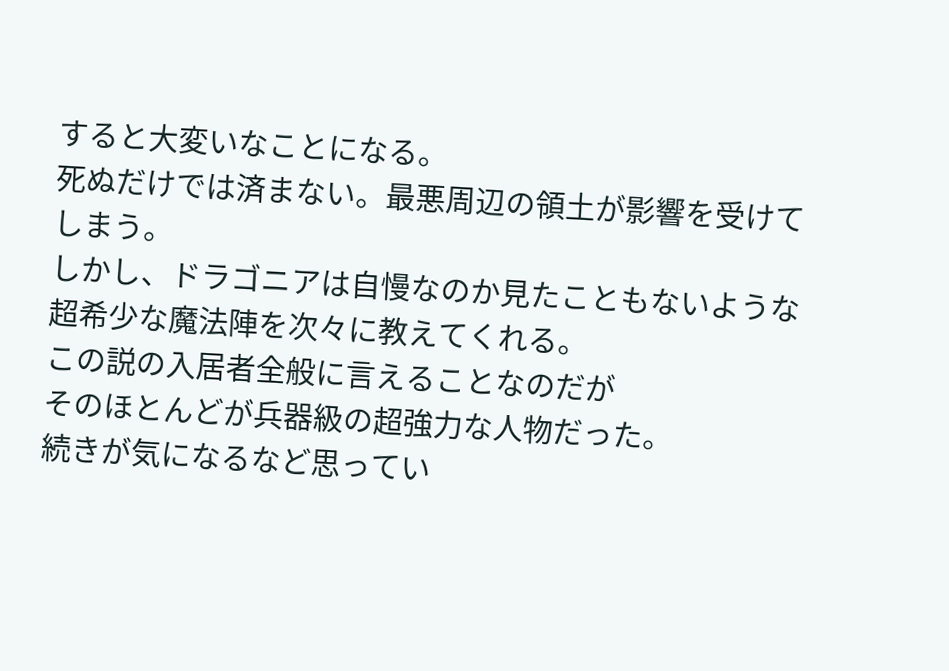すると大変いなことになる。
死ぬだけでは済まない。最悪周辺の領土が影響を受けてしまう。
しかし、ドラゴニアは自慢なのか見たこともないような
超希少な魔法陣を次々に教えてくれる。
この説の入居者全般に言えることなのだが
そのほとんどが兵器級の超強力な人物だった。
続きが気になるなど思ってい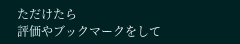ただけたら
評価やブックマークをして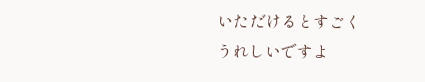いただけるとすごく
うれしいですよ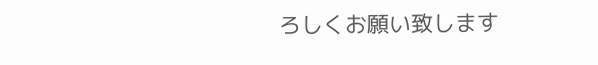ろしくお願い致します